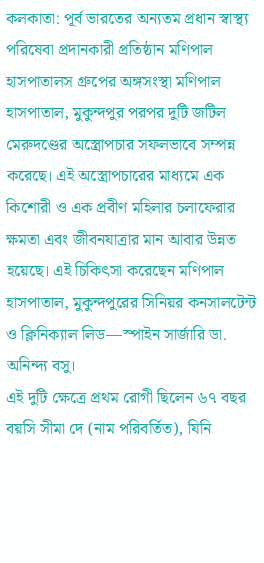কলকাতা: পূর্ব ভারতের অন্যতম প্রধান স্বাস্থ্য পরিষেবা প্রদানকারী প্রতিষ্ঠান মণিপাল হাসপাতালস গ্রুপের অঙ্গসংস্থা মণিপাল হাসপাতাল, মুকুন্দপুর পরপর দুটি জটিল মেরুদণ্ডের অস্ত্রোপচার সফলভাবে সম্পন্ন করেছে। এই অস্ত্রোপচারের মাধ্যমে এক কিশোরী ও এক প্রবীণ মহিলার চলাফেরার ক্ষমতা এবং জীবনযাত্রার মান আবার উন্নত হয়েছে। এই চিকিৎসা করেছেন মণিপাল হাসপাতাল, মুকুন্দপুরের সিনিয়র কনসালটেন্ট ও ক্লিনিক্যাল লিড—স্পাইন সার্জারি ডা. অনিন্দ্য বসু।
এই দুটি ক্ষেত্রে প্রথম রোগী ছিলেন ৬৭ বছর বয়সি সীমা দে (নাম পরিবর্তিত), যিনি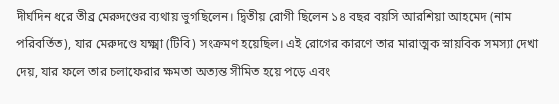দীর্ঘদিন ধরে তীব্র মেরুদণ্ডের ব্যথায় ভুগছিলেন। দ্বিতীয় রোগী ছিলেন ১৪ বছর বয়সি আরশিয়া আহমেদ (নাম পরিবর্তিত), যার মেরুদণ্ডে যক্ষ্মা (টিবি) সংক্রমণ হয়েছিল। এই রোগের কারণে তার মারাত্মক স্নায়বিক সমস্যা দেখা দেয়, যার ফলে তার চলাফেরার ক্ষমতা অত্যন্ত সীমিত হয়ে পড়ে এবং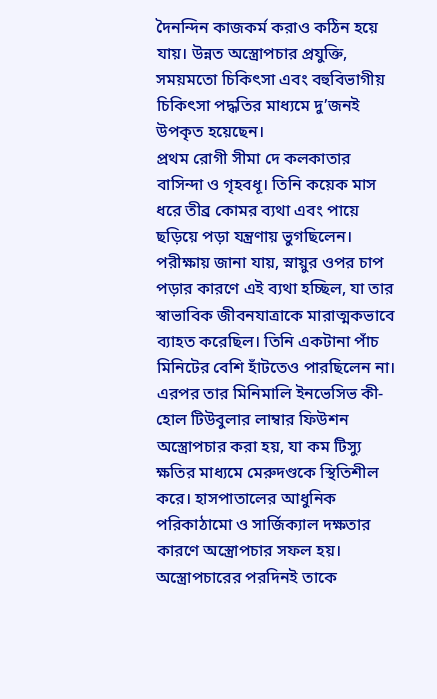দৈনন্দিন কাজকর্ম করাও কঠিন হয়ে যায়। উন্নত অস্ত্রোপচার প্রযুক্তি, সময়মতো চিকিৎসা এবং বহুবিভাগীয় চিকিৎসা পদ্ধতির মাধ্যমে দু’জনই উপকৃত হয়েছেন।
প্রথম রোগী সীমা দে কলকাতার বাসিন্দা ও গৃহবধূ। তিনি কয়েক মাস ধরে তীব্র কোমর ব্যথা এবং পায়ে ছড়িয়ে পড়া যন্ত্রণায় ভুগছিলেন। পরীক্ষায় জানা যায়, স্নায়ুর ওপর চাপ পড়ার কারণে এই ব্যথা হচ্ছিল, যা তার স্বাভাবিক জীবনযাত্রাকে মারাত্মকভাবে ব্যাহত করেছিল। তিনি একটানা পাঁচ মিনিটের বেশি হাঁটতেও পারছিলেন না।
এরপর তার মিনিমালি ইনভেসিভ কী-হোল টিউবুলার লাম্বার ফিউশন অস্ত্রোপচার করা হয়, যা কম টিস্যু ক্ষতির মাধ্যমে মেরুদণ্ডকে স্থিতিশীল করে। হাসপাতালের আধুনিক পরিকাঠামো ও সার্জিক্যাল দক্ষতার কারণে অস্ত্রোপচার সফল হয়। অস্ত্রোপচারের পরদিনই তাকে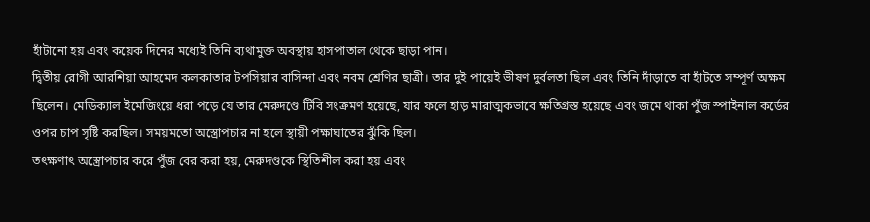হাঁটানো হয় এবং কয়েক দিনের মধ্যেই তিনি ব্যথামুক্ত অবস্থায় হাসপাতাল থেকে ছাড়া পান।
দ্বিতীয় রোগী আরশিয়া আহমেদ কলকাতার টপসিয়ার বাসিন্দা এবং নবম শ্রেণির ছাত্রী। তার দুই পায়েই ভীষণ দুর্বলতা ছিল এবং তিনি দাঁড়াতে বা হাঁটতে সম্পূর্ণ অক্ষম ছিলেন। মেডিক্যাল ইমেজিংয়ে ধরা পড়ে যে তার মেরুদণ্ডে টিবি সংক্রমণ হয়েছে, যার ফলে হাড় মারাত্মকভাবে ক্ষতিগ্রস্ত হয়েছে এবং জমে থাকা পুঁজ স্পাইনাল কর্ডের ওপর চাপ সৃষ্টি করছিল। সময়মতো অস্ত্রোপচার না হলে স্থায়ী পক্ষাঘাতের ঝুঁকি ছিল।
তৎক্ষণাৎ অস্ত্রোপচার করে পুঁজ বের করা হয়, মেরুদণ্ডকে স্থিতিশীল করা হয় এবং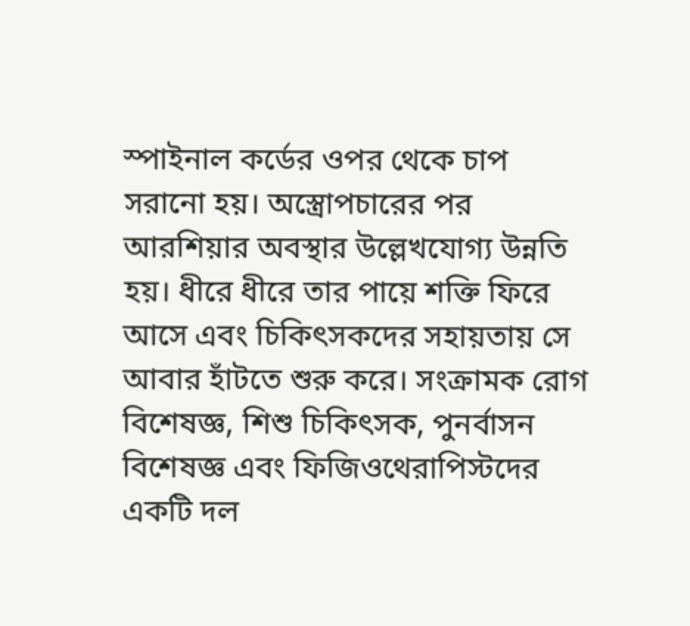স্পাইনাল কর্ডের ওপর থেকে চাপ সরানো হয়। অস্ত্রোপচারের পর আরশিয়ার অবস্থার উল্লেখযোগ্য উন্নতি হয়। ধীরে ধীরে তার পায়ে শক্তি ফিরে আসে এবং চিকিৎসকদের সহায়তায় সে আবার হাঁটতে শুরু করে। সংক্রামক রোগ বিশেষজ্ঞ, শিশু চিকিৎসক, পুনর্বাসন বিশেষজ্ঞ এবং ফিজিওথেরাপিস্টদের একটি দল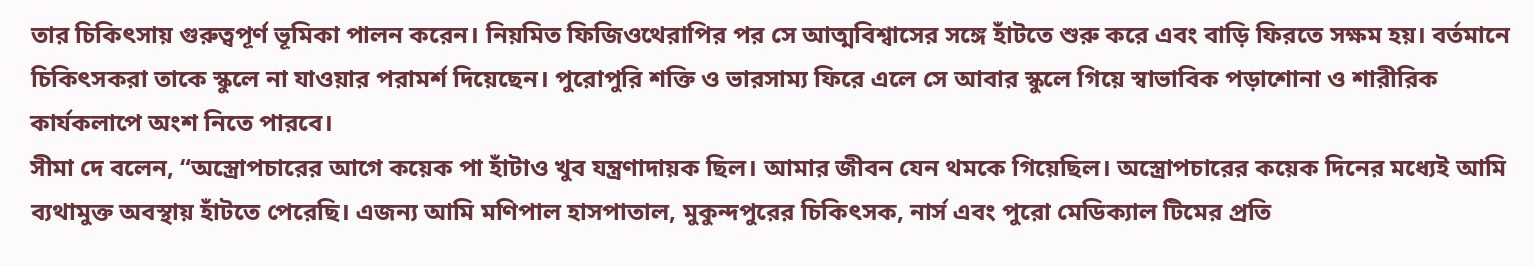তার চিকিৎসায় গুরুত্বপূর্ণ ভূমিকা পালন করেন। নিয়মিত ফিজিওথেরাপির পর সে আত্মবিশ্বাসের সঙ্গে হাঁটতে শুরু করে এবং বাড়ি ফিরতে সক্ষম হয়। বর্তমানে চিকিৎসকরা তাকে স্কুলে না যাওয়ার পরামর্শ দিয়েছেন। পুরোপুরি শক্তি ও ভারসাম্য ফিরে এলে সে আবার স্কুলে গিয়ে স্বাভাবিক পড়াশোনা ও শারীরিক কার্যকলাপে অংশ নিতে পারবে।
সীমা দে বলেন, “অস্ত্রোপচারের আগে কয়েক পা হাঁটাও খুব যন্ত্রণাদায়ক ছিল। আমার জীবন যেন থমকে গিয়েছিল। অস্ত্রোপচারের কয়েক দিনের মধ্যেই আমি ব্যথামুক্ত অবস্থায় হাঁটতে পেরেছি। এজন্য আমি মণিপাল হাসপাতাল, মুকুন্দপুরের চিকিৎসক, নার্স এবং পুরো মেডিক্যাল টিমের প্রতি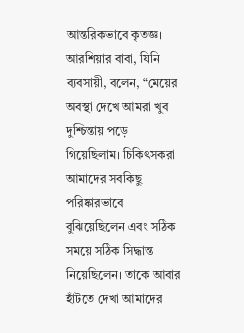আন্তরিকভাবে কৃতজ্ঞ।
আরশিয়ার বাবা, যিনি ব্যবসায়ী, বলেন, “মেয়ের অবস্থা দেখে আমরা খুব দুশ্চিন্তায় পড়ে গিয়েছিলাম। চিকিৎসকরা আমাদের সবকিছু পরিষ্কারভাবে বুঝিয়েছিলেন এবং সঠিক সময়ে সঠিক সিদ্ধান্ত নিয়েছিলেন। তাকে আবার হাঁটতে দেখা আমাদের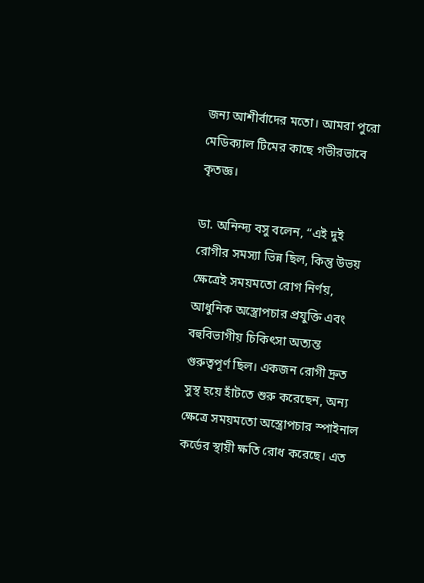জন্য আশীর্বাদের মতো। আমরা পুরো মেডিক্যাল টিমের কাছে গভীরভাবে কৃতজ্ঞ।

ডা. অনিন্দ্য বসু বলেন, “এই দুই রোগীর সমস্যা ভিন্ন ছিল, কিন্তু উভয় ক্ষেত্রেই সময়মতো রোগ নির্ণয়, আধুনিক অস্ত্রোপচার প্রযুক্তি এবং বহুবিভাগীয় চিকিৎসা অত্যন্ত গুরুত্বপূর্ণ ছিল। একজন রোগী দ্রুত সুস্থ হয়ে হাঁটতে শুরু করেছেন, অন্য ক্ষেত্রে সময়মতো অস্ত্রোপচার স্পাইনাল কর্ডের স্থায়ী ক্ষতি রোধ করেছে। এত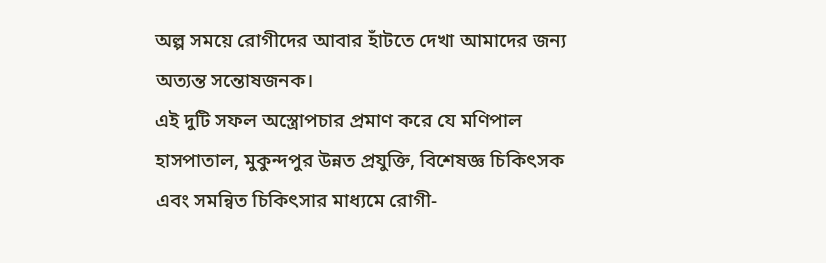অল্প সময়ে রোগীদের আবার হাঁটতে দেখা আমাদের জন্য অত্যন্ত সন্তোষজনক।
এই দুটি সফল অস্ত্রোপচার প্রমাণ করে যে মণিপাল হাসপাতাল, মুকুন্দপুর উন্নত প্রযুক্তি, বিশেষজ্ঞ চিকিৎসক এবং সমন্বিত চিকিৎসার মাধ্যমে রোগী-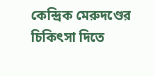কেন্দ্রিক মেরুদণ্ডের চিকিৎসা দিতে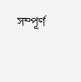সম্পূর্ণ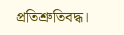প্রতিশ্রুতিবদ্ধ।